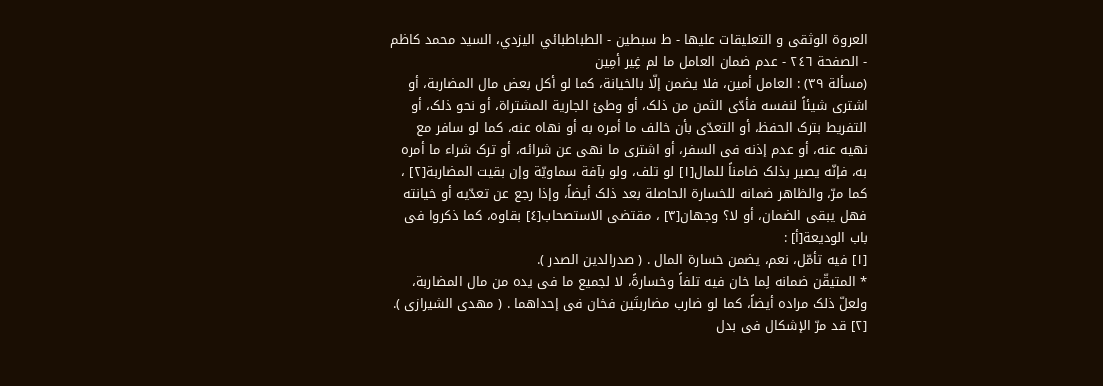العروة الوثقی و التعليقات عليها - ط سبطین - الطباطبائي اليزدي، السيد محمد كاظم - الصفحة ٢٤٦ - عدم ضمان العامل ما لم غِیر أمِین
(مسألة ٣٩) : العامل أمین، فلا یضمن إلّا بالخیانة، کما لو أکل بعض مال المضاربة، أو اشتری شیئاً لنفسه فأدّی الثمن من ذلک، أو وطئ الجاریة المشتراة، أو نحو ذلک، أو التفریط بترک الحفظ، أو التعدّی بأن خالف ما أمره به أو نهاه عنه، کما لو سافر مع نهیه عنه، أو عدم إذنه فی السفر، أو اشتری ما نهی عن شرائه، أو ترک شراء ما أمره به، فإنّه یصیر بذلک ضامناً للمال[١] لو تلف، ولو بآفة سماویّة وإن بقیت المضاربة[٢] ، کما مرّ، والظاهر ضمانه للخسارة الحاصلة بعد ذلک أیضاً، وإذا رجع عن تعدّیه أو خیانته فهل یبقی الضمان، أو لا؟ وجهان[٣] ، مقتضی الاستصحاب[٤] بقاوه، کما ذکروا فی باب الودیعة[أ] :
[١] فیه تأمّل، نعم، یضمن خسارة المال . ( صدرالدین الصدر ).
* المتیقّن ضمانه لِما خان فیه تلفاً وخسارةً، لا لجمیع ما فی یده من مال المضاربة، ولعلّ ذلک مراده أیضاً، کما لو ضارب مضاربتَین فخان فی إحداهما . ( مهدی الشیرازی ).
[٢] قد مرّ الإشکال فی بدل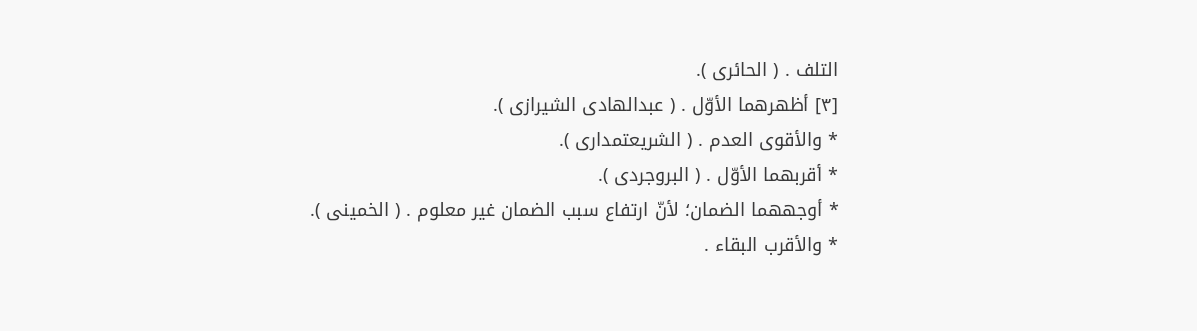التلف . ( الحائری ).
[٣] أظهرهما الأوّل . ( عبدالهادی الشیرازی ).
* والأقوی العدم . ( الشریعتمداری ).
* أقربهما الأوّل . ( البروجردی ).
* أوجههما الضمان؛ لأنّ ارتفاع سبب الضمان غیر معلوم . ( الخمینی ).
* والأقرب البقاء .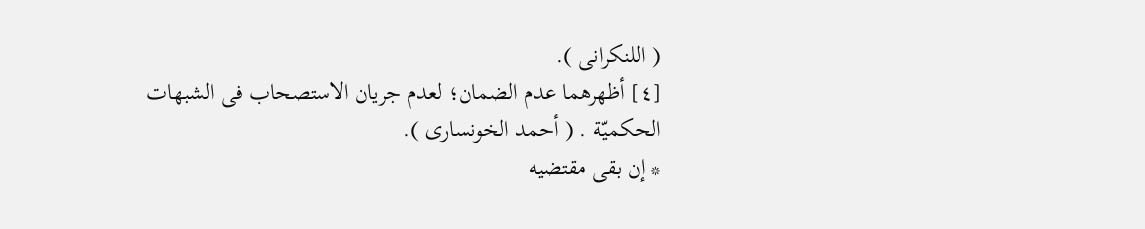( اللنکرانی ).
[٤] أظهرهما عدم الضمان؛ لعدم جریان الاستصحاب فی الشبهات الحکمیّة . ( أحمد الخونساری ).
* إن بقی مقتضیه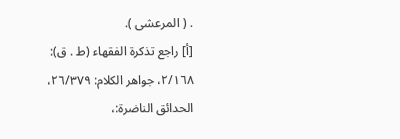. ( المرعشی ).
[أ] راجع تذکرة الفقهاء (ط . ق): ٢/١٦٨، جواهر الکلام: ٢٦/٣٧٩، الحدائق الناضرة:،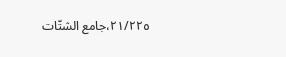٢١/٢٢٥،جامع الشتّات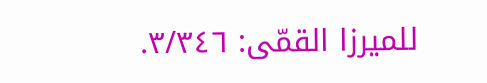للمیرزا القمّی: ٣/٣٤٦.